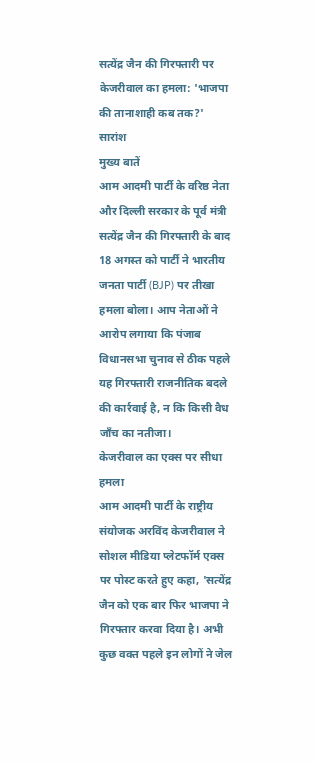सत्येंद्र जैन की गिरफ्तारी पर केजरीवाल का हमला: 'भाजपा की तानाशाही कब तक?'
सारांश
मुख्य बातें
आम आदमी पार्टी के वरिष्ठ नेता और दिल्ली सरकार के पूर्व मंत्री सत्येंद्र जैन की गिरफ्तारी के बाद 18 अगस्त को पार्टी ने भारतीय जनता पार्टी (BJP) पर तीखा हमला बोला। आप नेताओं ने आरोप लगाया कि पंजाब विधानसभा चुनाव से ठीक पहले यह गिरफ्तारी राजनीतिक बदले की कार्रवाई है, न कि किसी वैध जाँच का नतीजा।
केजरीवाल का एक्स पर सीधा हमला
आम आदमी पार्टी के राष्ट्रीय संयोजक अरविंद केजरीवाल ने सोशल मीडिया प्लेटफॉर्म एक्स पर पोस्ट करते हुए कहा, 'सत्येंद्र जैन को एक बार फिर भाजपा ने गिरफ्तार करवा दिया है। अभी कुछ वक्त पहले इन लोगों ने जेल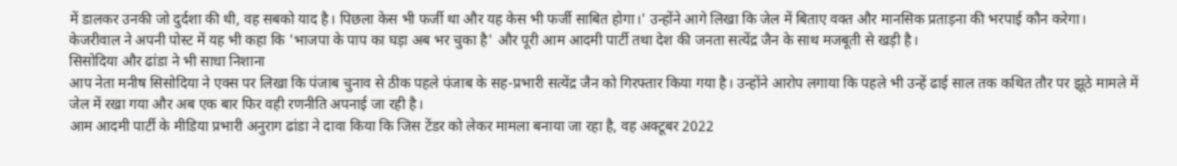में डालकर उनकी जो दुर्दशा की थी, वह सबको याद है। पिछला केस भी फर्जी था और यह केस भी फर्जी साबित होगा।' उन्होंने आगे लिखा कि जेल में बिताए वक्त और मानसिक प्रताड़ना की भरपाई कौन करेगा।
केजरीवाल ने अपनी पोस्ट में यह भी कहा कि 'भाजपा के पाप का घड़ा अब भर चुका है' और पूरी आम आदमी पार्टी तथा देश की जनता सत्येंद्र जैन के साथ मजबूती से खड़ी है।
सिसोदिया और ढांडा ने भी साधा निशाना
आप नेता मनीष सिसोदिया ने एक्स पर लिखा कि पंजाब चुनाव से ठीक पहले पंजाब के सह-प्रभारी सत्येंद्र जैन को गिरफ्तार किया गया है। उन्होंने आरोप लगाया कि पहले भी उन्हें ढाई साल तक कथित तौर पर झूठे मामले में जेल में रखा गया और अब एक बार फिर वही रणनीति अपनाई जा रही है।
आम आदमी पार्टी के मीडिया प्रभारी अनुराग ढांडा ने दावा किया कि जिस टेंडर को लेकर मामला बनाया जा रहा है, वह अक्टूबर 2022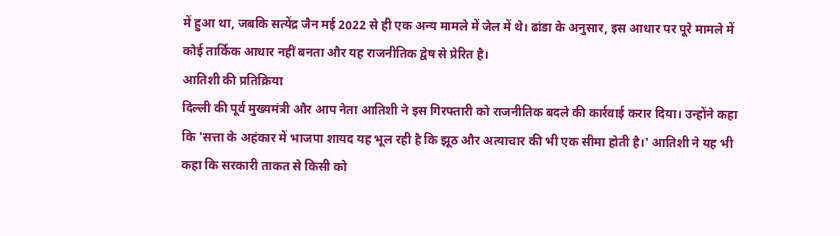में हुआ था, जबकि सत्येंद्र जैन मई 2022 से ही एक अन्य मामले में जेल में थे। ढांडा के अनुसार, इस आधार पर पूरे मामले में कोई तार्किक आधार नहीं बनता और यह राजनीतिक द्वेष से प्रेरित है।
आतिशी की प्रतिक्रिया
दिल्ली की पूर्व मुख्यमंत्री और आप नेता आतिशी ने इस गिरफ्तारी को राजनीतिक बदले की कार्रवाई करार दिया। उन्होंने कहा कि 'सत्ता के अहंकार में भाजपा शायद यह भूल रही है कि झूठ और अत्याचार की भी एक सीमा होती है।' आतिशी ने यह भी कहा कि सरकारी ताकत से किसी को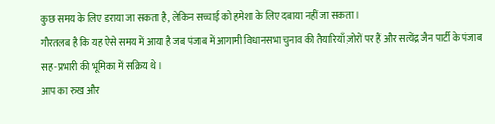कुछ समय के लिए डराया जा सकता है, लेकिन सच्चाई को हमेशा के लिए दबाया नहीं जा सकता।
गौरतलब है कि यह ऐसे समय में आया है जब पंजाब में आगामी विधानसभा चुनाव की तैयारियाँ ज़ोरों पर हैं और सत्येंद्र जैन पार्टी के पंजाब सह-प्रभारी की भूमिका में सक्रिय थे।
आप का रुख और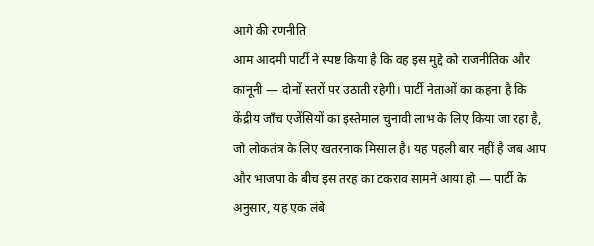आगे की रणनीति
आम आदमी पार्टी ने स्पष्ट किया है कि वह इस मुद्दे को राजनीतिक और कानूनी — दोनों स्तरों पर उठाती रहेगी। पार्टी नेताओं का कहना है कि केंद्रीय जाँच एजेंसियों का इस्तेमाल चुनावी लाभ के लिए किया जा रहा है, जो लोकतंत्र के लिए खतरनाक मिसाल है। यह पहली बार नहीं है जब आप और भाजपा के बीच इस तरह का टकराव सामने आया हो — पार्टी के अनुसार, यह एक लंबे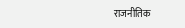राजनीतिक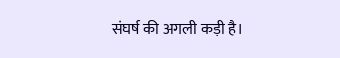संघर्ष की अगली कड़ी है।